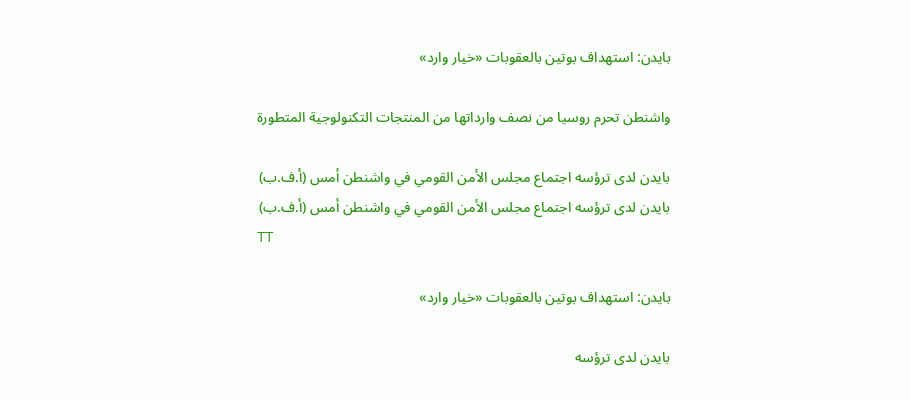بايدن: استهداف بوتين بالعقوبات «خيار وارد»

واشنطن تحرم روسيا من نصف وارداتها من المنتجات التكنولوجية المتطورة

بايدن لدى ترؤسه اجتماع مجلس الأمن القومي في واشنطن أمس (أ.ف.ب)
بايدن لدى ترؤسه اجتماع مجلس الأمن القومي في واشنطن أمس (أ.ف.ب)
TT

بايدن: استهداف بوتين بالعقوبات «خيار وارد»

بايدن لدى ترؤسه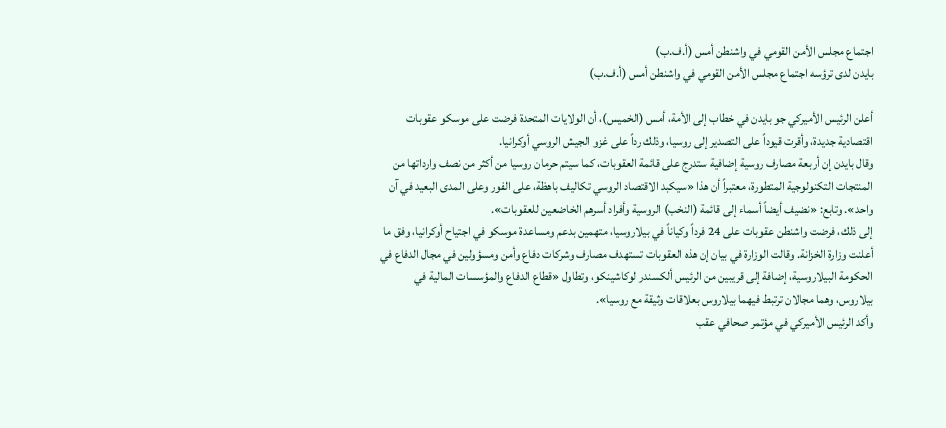اجتماع مجلس الأمن القومي في واشنطن أمس (أ.ف.ب)
بايدن لدى ترؤسه اجتماع مجلس الأمن القومي في واشنطن أمس (أ.ف.ب)

أعلن الرئيس الأميركي جو بايدن في خطاب إلى الأمة، أمس (الخميس)، أن الولايات المتحدة فرضت على موسكو عقوبات اقتصادية جديدة، وأقرت قيوداً على التصدير إلى روسيا، وذلك رداً على غزو الجيش الروسي أوكرانيا.
وقال بايدن إن أربعة مصارف روسية إضافية ستدرج على قائمة العقوبات، كما سيتم حرمان روسيا من أكثر من نصف وارداتها من المنتجات التكنولوجية المتطورة، معتبراً أن هذا «سيكبد الاقتصاد الروسي تكاليف باهظة، على الفور وعلى المدى البعيد في آن واحد». وتابع: «نضيف أيضاً أسماء إلى قائمة (النخب) الروسية وأفراد أسرهم الخاضعين للعقوبات».
إلى ذلك، فرضت واشنطن عقوبات على 24 فرداً وكياناً في بيلاروسيا، متهمين بدعم ومساعدة موسكو في اجتياح أوكرانيا، وفق ما أعلنت وزارة الخزانة. وقالت الوزارة في بيان إن هذه العقوبات تستهدف مصارف وشركات دفاع وأمن ومسؤولين في مجال الدفاع في الحكومة البيلاروسية، إضافة إلى قريبين من الرئيس ألكسندر لوكاشينكو، وتطاول «قطاع الدفاع والمؤسسات المالية في بيلاروس، وهما مجالان ترتبط فيهما بيلاروس بعلاقات وثيقة مع روسيا».
وأكد الرئيس الأميركي في مؤتمر صحافي عقب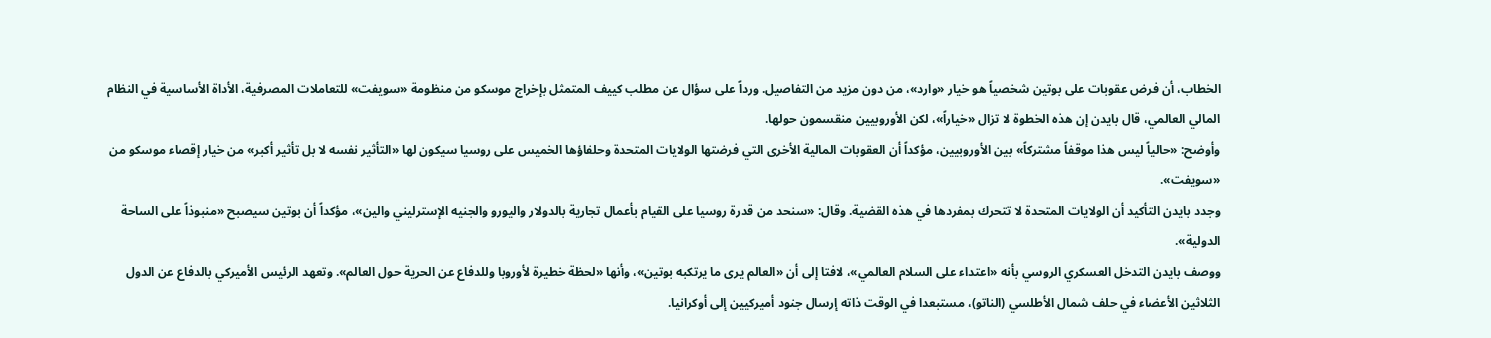الخطاب، أن فرض عقوبات على بوتين شخصياً هو خيار «وارد»، من دون مزيد من التفاصيل. ورداً على سؤال عن مطلب كييف المتمثل بإخراج موسكو من منظومة «سويفت» للتعاملات المصرفية، الأداة الأساسية في النظام المالي العالمي، قال بايدن إن هذه الخطوة لا تزال «خياراً»، لكن الأوروبيين منقسمون حولها.
وأوضح: «حالياً ليس هذا موقفاً مشتركاً» بين الأوروبيين، مؤكداً أن العقوبات المالية الأخرى التي فرضتها الولايات المتحدة وحلفاؤها الخميس على روسيا سيكون لها «التأثير نفسه لا بل تأثير أكبر» من خيار إقصاء موسكو من «سويفت».
وجدد بايدن التأكيد أن الولايات المتحدة لا تتحرك بمفردها في هذه القضية. وقال: «سنحد من قدرة روسيا على القيام بأعمال تجارية بالدولار واليورو والجنيه الإسترليني والين»، مؤكداً أن بوتين سيصبح «منبوذاً على الساحة الدولية».
ووصف بايدن التدخل العسكري الروسي بأنه «اعتداء على السلام العالمي»، لافتا إلى أن «العالم يرى ما يرتكبه بوتين»، وأنها «لحظة خطيرة لأوروبا وللدفاع عن الحرية حول العالم». وتعهد الرئيس الأميركي بالدفاع عن الدول الثلاثين الأعضاء في حلف شمال الأطلسي (الناتو)، مستبعدا في الوقت ذاته إرسال جنود أميركيين إلى أوكرانيا.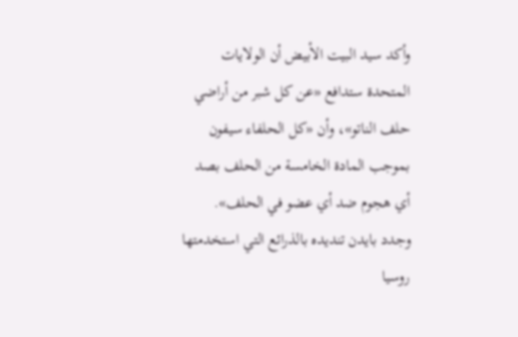وأكد سيد البيت الأبيض أن الولايات المتحدة ستدافع «عن كل شبر من أراضي حلف الناتو»، وأن «كل الحلفاء سيفون بموجب المادة الخامسة من الحلف بصد أي هجوم ضد أي عضو في الحلف».
وجدد بايدن تنديده بالذرائع التي استخدمتها روسيا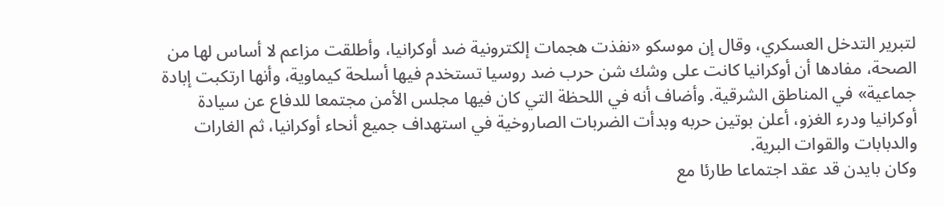لتبرير التدخل العسكري، وقال إن موسكو «نفذت هجمات إلكترونية ضد أوكرانيا، وأطلقت مزاعم لا أساس لها من الصحة، مفادها أن أوكرانيا كانت على وشك شن حرب ضد روسيا تستخدم فيها أسلحة كيماوية، وأنها ارتكبت إبادة جماعية» في المناطق الشرقية. وأضاف أنه في اللحظة التي كان فيها مجلس الأمن مجتمعا للدفاع عن سيادة أوكرانيا ودرء الغزو، أعلن بوتين حربه وبدأت الضربات الصاروخية في استهداف جميع أنحاء أوكرانيا، ثم الغارات والدبابات والقوات البرية.
وكان بايدن قد عقد اجتماعا طارئا مع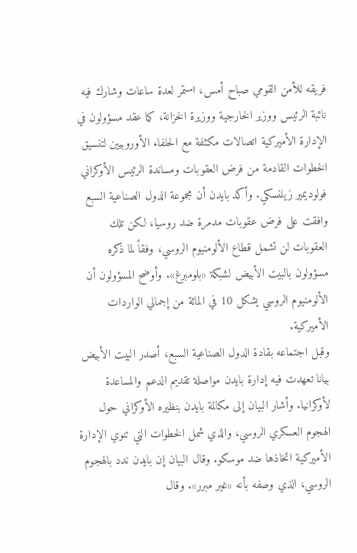فريقه للأمن القومي صباح أمس، استمر لعدة ساعات وشارك فيه نائبة الرئيس ووزير الخارجية ووزيرة الخزانة، كما عقد مسؤولون في الإدارة الأميركية اتصالات مكثفة مع الحلفاء الأوروبيين لتنسيق الخطوات القادمة من فرض العقوبات ومساندة الرئيس الأوكراني فولوديمير زيلنسكي. وأكد بايدن أن مجموعة الدول الصناعية السبع وافقت على فرض عقوبات مدمرة ضد روسيا، لكن تلك العقوبات لن تشمل قطاع الألومنيوم الروسي، وفقاً لما ذكره مسؤولون بالبيت الأبيض لشبكة «بلومبرغ». وأوضح المسؤولون أن الألومنيوم الروسي يشكل 10 في المائة من إجمالي الواردات الأميركية.
وقبل اجتماعه بقادة الدول الصناعية السبع، أصدر البيت الأبيض بيانا تعهدت فيه إدارة بايدن مواصلة تقديم الدعم والمساعدة لأوكرانيا. وأشار البيان إلى مكالمة بايدن بنظيره الأوكراني حول الهجوم العسكري الروسي، والذي شمل الخطوات التي تنوي الإدارة الأميركية اتخاذها ضد موسكو. وقال البيان إن بايدن ندد بالهجوم الروسي، الذي وصفه بأنه «غير مبرر». وقال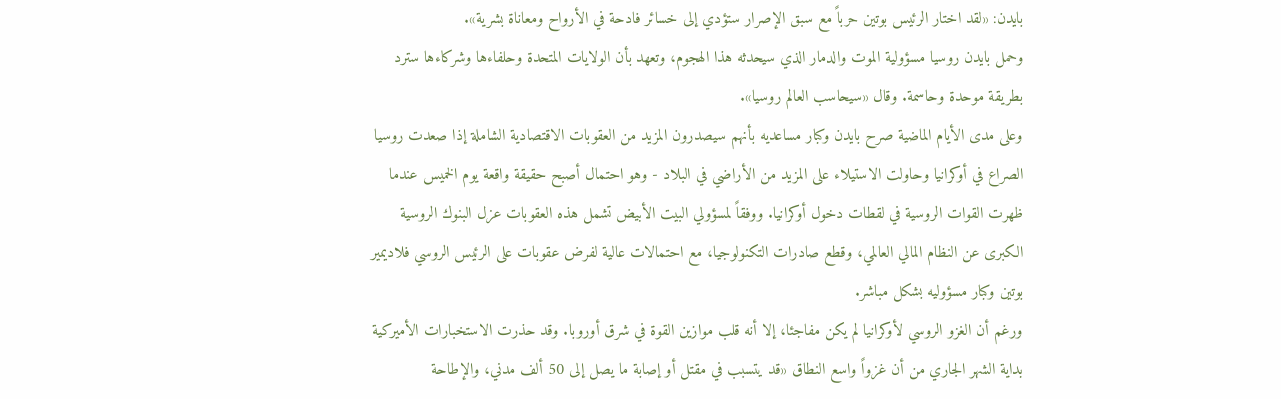بايدن: «لقد اختار الرئيس بوتين حرباً مع سبق الإصرار ستؤدي إلى خسائر فادحة في الأرواح ومعاناة بشرية».
وحمل بايدن روسيا مسؤولية الموت والدمار الذي سيحدثه هذا الهجوم، وتعهد بأن الولايات المتحدة وحلفاءها وشركاءها سترد بطريقة موحدة وحاسمة. وقال «سيحاسب العالم روسيا».
وعلى مدى الأيام الماضية صرح بايدن وكبار مساعديه بأنهم سيصدرون المزيد من العقوبات الاقتصادية الشاملة إذا صعدت روسيا الصراع في أوكرانيا وحاولت الاستيلاء على المزيد من الأراضي في البلاد - وهو احتمال أصبح حقيقة واقعة يوم الخميس عندما ظهرت القوات الروسية في لقطات دخول أوكرانيا. ووفقاً لمسؤولي البيت الأبيض تشمل هذه العقوبات عزل البنوك الروسية الكبرى عن النظام المالي العالمي، وقطع صادرات التكنولوجيا، مع احتمالات عالية لفرض عقوبات على الرئيس الروسي فلاديمير بوتين وكبار مسؤوليه بشكل مباشر.
ورغم أن الغزو الروسي لأوكرانيا لم يكن مفاجئا، إلا أنه قلب موازين القوة في شرق أوروبا. وقد حذرت الاستخبارات الأميركية بداية الشهر الجاري من أن غزواً واسع النطاق «قد يتسبب في مقتل أو إصابة ما يصل إلى 50 ألف مدني، والإطاحة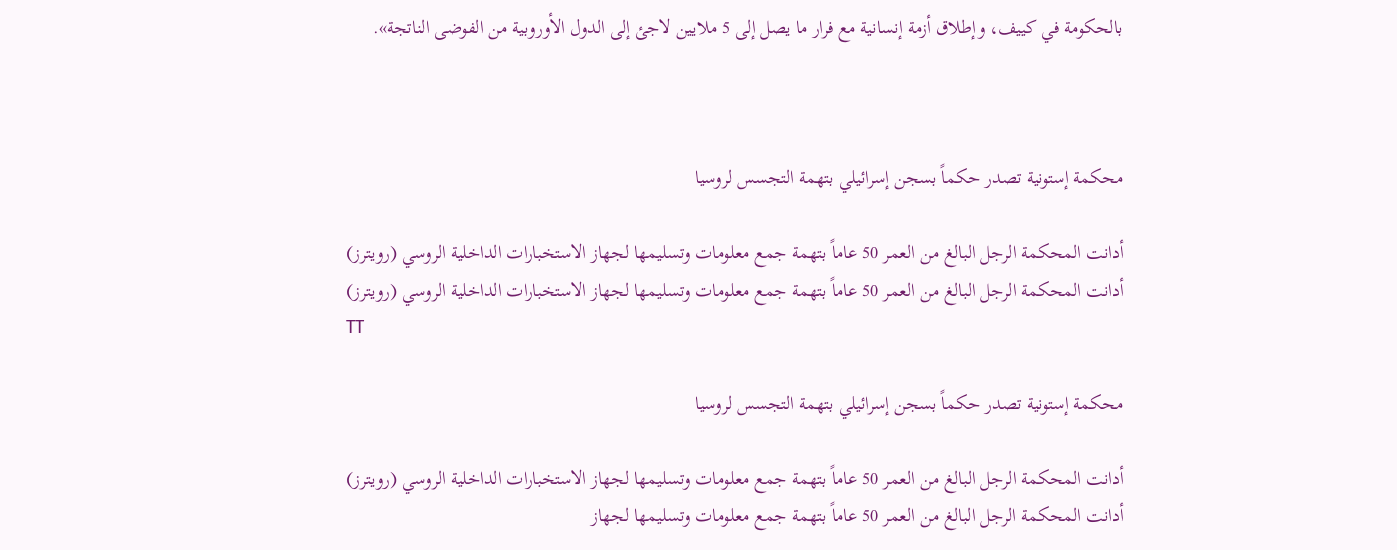بالحكومة في كييف، وإطلاق أزمة إنسانية مع فرار ما يصل إلى 5 ملايين لاجئ إلى الدول الأوروبية من الفوضى الناتجة».



محكمة إستونية تصدر حكماً بسجن إسرائيلي بتهمة التجسس لروسيا

أدانت المحكمة الرجل البالغ من العمر 50 عاماً بتهمة جمع معلومات وتسليمها لجهاز الاستخبارات الداخلية الروسي (رويترز)
أدانت المحكمة الرجل البالغ من العمر 50 عاماً بتهمة جمع معلومات وتسليمها لجهاز الاستخبارات الداخلية الروسي (رويترز)
TT

محكمة إستونية تصدر حكماً بسجن إسرائيلي بتهمة التجسس لروسيا

أدانت المحكمة الرجل البالغ من العمر 50 عاماً بتهمة جمع معلومات وتسليمها لجهاز الاستخبارات الداخلية الروسي (رويترز)
أدانت المحكمة الرجل البالغ من العمر 50 عاماً بتهمة جمع معلومات وتسليمها لجهاز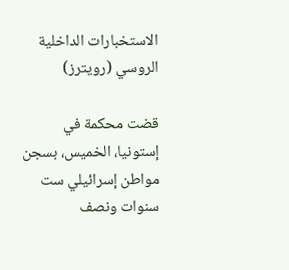الاستخبارات الداخلية الروسي (رويترز)

قضت محكمة في إستونيا، الخميس، بسجن مواطن إسرائيلي ست سنوات ونصف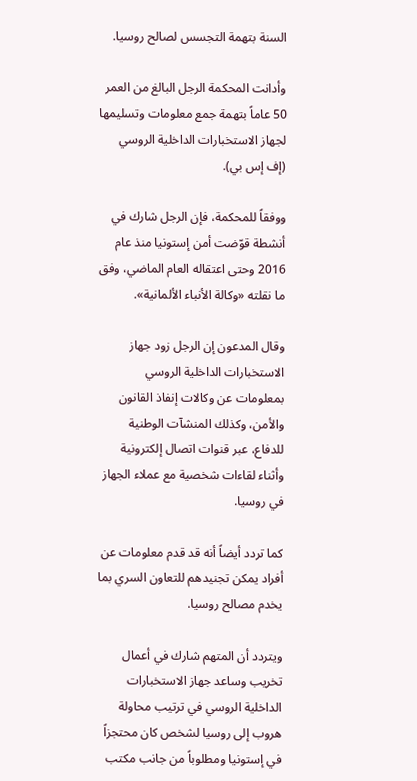السنة بتهمة التجسس لصالح روسيا.

وأدانت المحكمة الرجل البالغ من العمر 50 عاماً بتهمة جمع معلومات وتسليمها لجهاز الاستخبارات الداخلية الروسي (إف إس بي).

ووفقاً للمحكمة، فإن الرجل شارك في أنشطة قوّضت أمن إستونيا منذ عام 2016 وحتى اعتقاله العام الماضي، وفق ما نقلته «وكالة الأنباء الألمانية».

وقال المدعون إن الرجل زود جهاز الاستخبارات الداخلية الروسي بمعلومات عن وكالات إنفاذ القانون والأمن، وكذلك المنشآت الوطنية للدفاع، عبر قنوات اتصال إلكترونية وأثناء لقاءات شخصية مع عملاء الجهاز في روسيا.

كما تردد أيضاً أنه قد قدم معلومات عن أفراد يمكن تجنيدهم للتعاون السري بما يخدم مصالح روسيا.

ويتردد أن المتهم شارك في أعمال تخريب وساعد جهاز الاستخبارات الداخلية الروسي في ترتيب محاولة هروب إلى روسيا لشخص كان محتجزاً في إستونيا ومطلوباً من جانب مكتب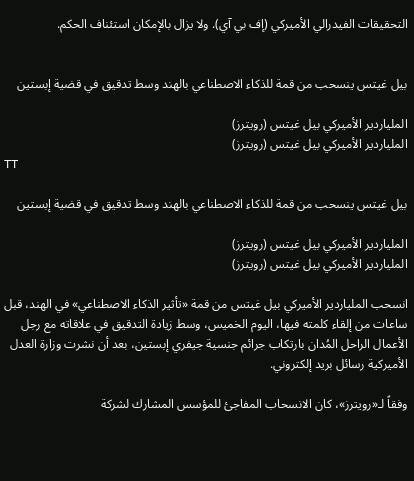التحقيقات الفيدرالي الأميركي (إف بي آي). ولا يزال بالإمكان استئناف الحكم.


بيل غيتس ينسحب من قمة للذكاء الاصطناعي بالهند وسط تدقيق في قضية إبستين

الملياردير الأميركي بيل غيتس (رويترز)
الملياردير الأميركي بيل غيتس (رويترز)
TT

بيل غيتس ينسحب من قمة للذكاء الاصطناعي بالهند وسط تدقيق في قضية إبستين

الملياردير الأميركي بيل غيتس (رويترز)
الملياردير الأميركي بيل غيتس (رويترز)

انسحب الملياردير الأميركي بيل غيتس من قمة «تأثير الذكاء الاصطناعي» في الهند، قبل ساعات من إلقاء كلمته فيها، اليوم الخميس، وسط زيادة التدقيق في علاقاته مع رجل الأعمال الراحل المُدان بارتكاب جرائم جنسية جيفري إبستين، بعد أن نشرت وزارة العدل الأميركية رسائل بريد إلكتروني.

وفقاً لـ«رويترز»، كان الانسحاب المفاجئ للمؤسس المشارك لشركة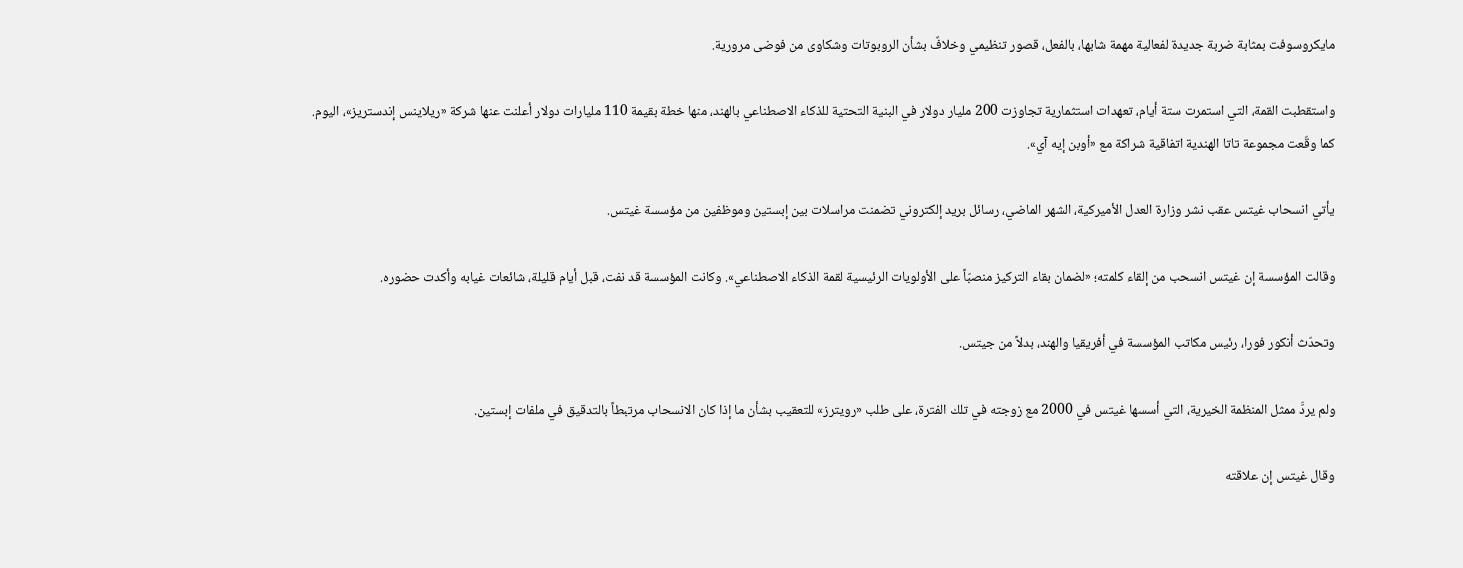مايكروسوفت ‌بمثابة ضربة جديدة لفعالية ‌مهمة شابها، بالفعل، قصور ‌تنظيمي وخلافٌ بشأن الروبوتات وشكاوى من فوضى مرورية.

واستقطبت القمة، التي استمرت ستة أيام، تعهدات استثمارية تجاوزت 200 مليار دولار في البنية التحتية للذكاء الاصطناعي بالهند، منها خطة بقيمة 110 مليارات دولار أعلنت عنها شركة «ريلاينس إندستريز»، اليوم. كما وقّعت مجموعة تاتا ‌الهندية اتفاقية ‌شراكة مع «أوبن إيه آي».

يأتي انسحاب غيتس عقب ‌نشر وزارة العدل الأميركية، الشهر الماضي، رسائل ‌بريد إلكتروني تضمنت مراسلات بين إبستين وموظفين من مؤسسة غيتس.

وقالت المؤسسة إن غيتس انسحب من إلقاء كلمته؛ «لضمان بقاء التركيز منصبّاً ‌على الأولويات الرئيسية لقمة الذكاء الاصطناعي». وكانت المؤسسة قد نفت، قبل أيام قليلة، شائعات غيابه وأكدت حضوره.

وتحدّث أنكور فورا، رئيس مكاتب المؤسسة في أفريقيا والهند، بدلاً من جيتس.

ولم يردَّ ممثل المنظمة الخيرية، التي أسسها غيتس في 2000 مع زوجته في تلك الفترة، على طلب «رويترز» للتعقيب بشأن ما إذا كان الانسحاب مرتبطاً بالتدقيق في ملفات إبستين.

وقال غيتس إن علاقته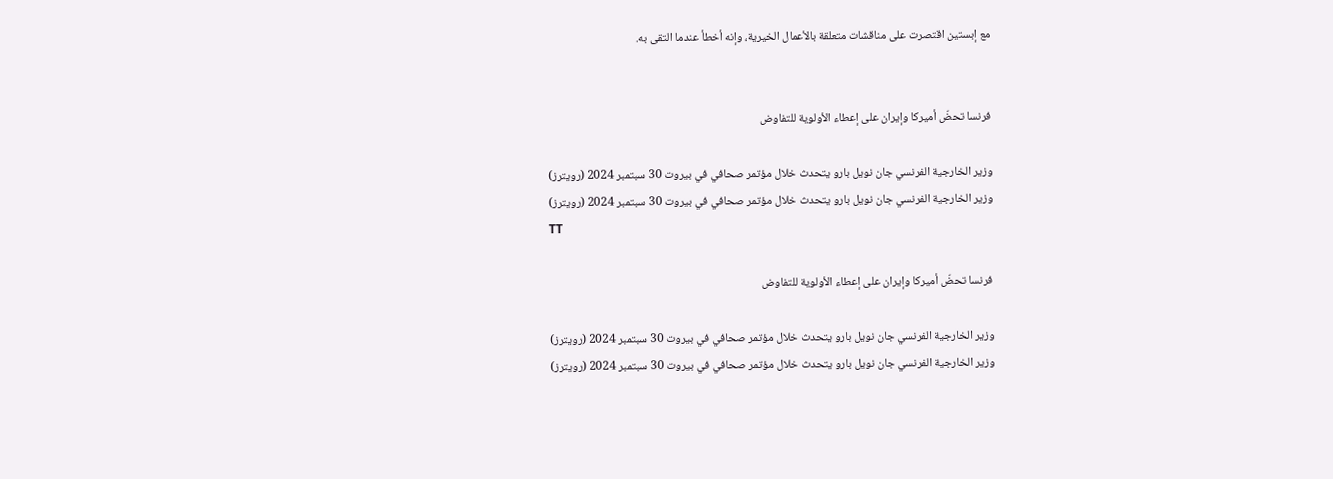مع إبستين اقتصرت على مناقشات متعلقة بالأعمال الخيرية، وإنه أخطأ عندما التقى به.


فرنسا تحضّ أميركا وإيران على إعطاء الأولوية للتفاوض

وزير الخارجية الفرنسي جان نويل بارو يتحدث خلال مؤتمر صحافي في بيروت 30 سبتمبر 2024 (رويترز)
وزير الخارجية الفرنسي جان نويل بارو يتحدث خلال مؤتمر صحافي في بيروت 30 سبتمبر 2024 (رويترز)
TT

فرنسا تحضّ أميركا وإيران على إعطاء الأولوية للتفاوض

وزير الخارجية الفرنسي جان نويل بارو يتحدث خلال مؤتمر صحافي في بيروت 30 سبتمبر 2024 (رويترز)
وزير الخارجية الفرنسي جان نويل بارو يتحدث خلال مؤتمر صحافي في بيروت 30 سبتمبر 2024 (رويترز)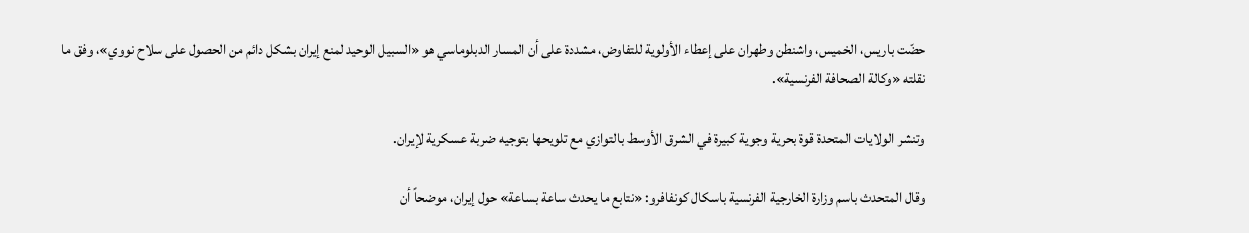حضّت باريس، الخميس، واشنطن وطهران على إعطاء الأولوية للتفاوض، مشددة على أن المسار الدبلوماسي هو «السبيل الوحيد لمنع إيران بشكل دائم من الحصول على سلاح نووي»، وفق ما نقلته «وكالة الصحافة الفرنسية».

وتنشر الولايات المتحدة قوة بحرية وجوية كبيرة في الشرق الأوسط بالتوازي مع تلويحها بتوجيه ضربة عسكرية لإيران.

وقال المتحدث باسم وزارة الخارجية الفرنسية باسكال كونفافرو: «نتابع ما يحدث ساعة بساعة» حول إيران، موضحاً أن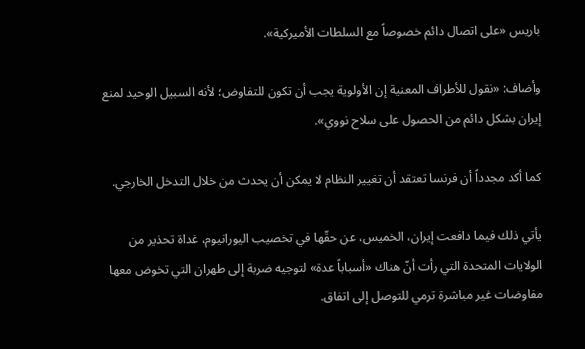باريس «على اتصال دائم خصوصاً مع السلطات الأميركية».

وأضاف: «نقول للأطراف المعنية إن الأولوية يجب أن تكون للتفاوض؛ لأنه السبيل الوحيد لمنع إيران بشكل دائم من الحصول على سلاح نووي».

كما أكد مجدداً أن فرنسا تعتقد أن تغيير النظام لا يمكن أن يحدث من خلال التدخل الخارجي.

يأتي ذلك فيما دافعت إيران، الخميس، عن حقّها في تخصيب اليورانيوم، غداة تحذير من الولايات المتحدة التي رأت أنّ هناك «أسباباً عدة» لتوجيه ضربة إلى طهران التي تخوض معها مفاوضات غير مباشرة ترمي للتوصل إلى اتفاق.